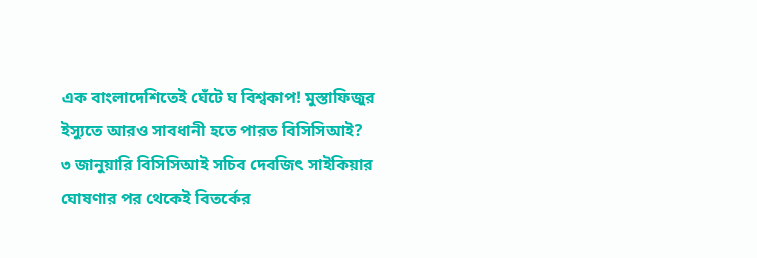এক বাংলাদেশিতেই ঘেঁটে ঘ বিশ্বকাপ! মুস্তাফিজুর ইস্যুতে আরও সাবধানী হতে পারত বিসিসিআই?
৩ জানুয়ারি বিসিসিআই সচিব দেবজিৎ সাইকিয়ার ঘোষণার পর থেকেই বিতর্কের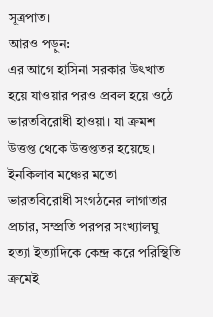সূত্রপাত।
আরও পড়ুন:
এর আগে হাসিনা সরকার উৎখাত হয়ে যাওয়ার পরও প্রবল হয়ে ওঠে ভারতবিরোধী হাওয়া। যা ক্রমশ উত্তপ্ত থেকে উত্তপ্ততর হয়েছে। ইনকিলাব মঞ্চের মতো ভারতবিরোধী সংগঠনের লাগাতার প্রচার, সম্প্রতি পরপর সংখ্যালঘু হত্যা ইত্যাদিকে কেন্দ্র করে পরিস্থিতি ক্রমেই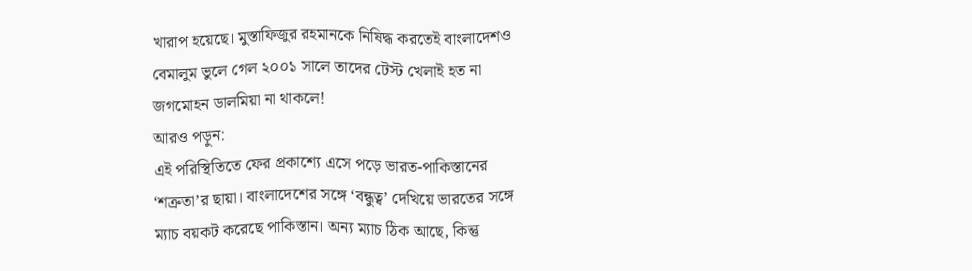খারাপ হয়েছে। মুস্তাফিজুর রহমানকে নিষিদ্ধ করতেই বাংলাদেশও বেমালুম ভুলে গেল ২০০১ সালে তাদের টেস্ট খেলাই হত না জগমোহন ডালমিয়া না থাকলে!
আরও পড়ুন:
এই পরিস্থিতিতে ফের প্রকাশ্যে এসে পড়ে ভারত-পাকিস্তানের ‘শত্রুতা’র ছায়া। বাংলাদেশের সঙ্গে ‘বন্ধুত্ব’ দেখিয়ে ভারতের সঙ্গে ম্যাচ বয়কট করেছে পাকিস্তান। অন্য ম্যাচ ঠিক আছে, কিন্তু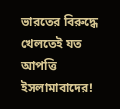ভারতের বিরুদ্ধে খেলতেই যত আপত্তি ইসলামাবাদের!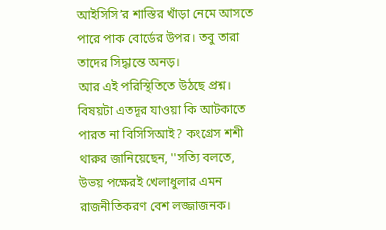আইসিসি’র শাস্তির খাঁড়া নেমে আসতে পারে পাক বোর্ডের উপর। তবু তারা তাদের সিদ্ধান্তে অনড়।
আর এই পরিস্থিতিতে উঠছে প্রশ্ন। বিষয়টা এতদূর যাওয়া কি আটকাতে পারত না বিসিসিআই? কংগ্রেস শশী থারুর জানিয়েছেন, ''সত্যি বলতে, উভয় পক্ষেরই খেলাধুলার এমন রাজনীতিকরণ বেশ লজ্জাজনক।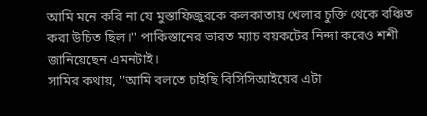আমি মনে করি না যে মুস্তাফিজুরকে কলকাতায় খেলার চুক্তি থেকে বঞ্চিত করা উচিত ছিল।'' পাকিস্তানের ভারত ম্যাচ বয়কটের নিন্দা করেও শশী জানিয়েছেন এমনটাই।
সামির কথায়, ''আমি বলতে চাইছি বিসিসিআইয়ের এটা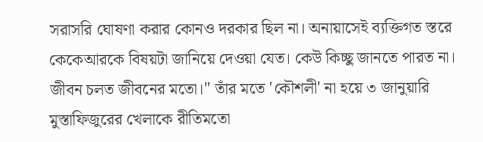সরাসরি ঘোষণা করার কোনও দরকার ছিল না। অনায়াসেই ব্যক্তিগত স্তরে কেকেআরকে বিষয়টা জানিয়ে দেওয়া যেত। কেউ কিচ্ছু জানতে পারত না। জীবন চলত জীবনের মতো।'' তাঁর মতে 'কৌশলী' না হয়ে ৩ জানুয়ারি মুস্তাফিজুরের খেলাকে রীতিমতো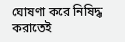ঘোষণা করে নিষিদ্ধ করাতেই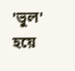'ভুল' হয়ে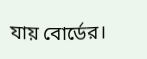যায় বোর্ডের।